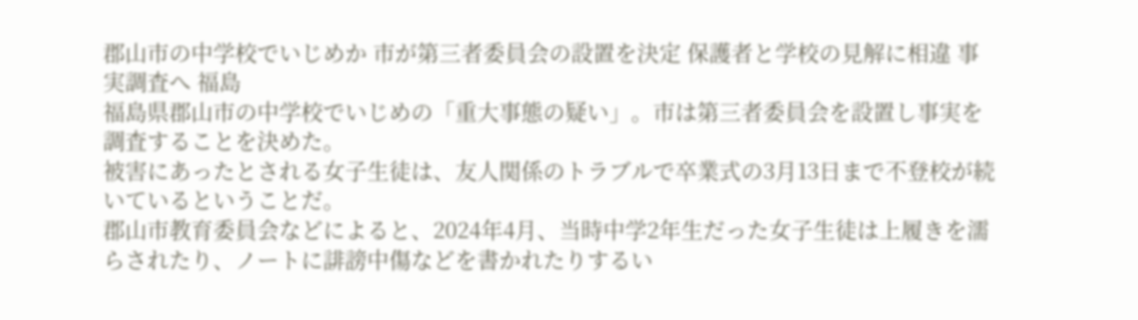郡山市の中学校でいじめか 市が第三者委員会の設置を決定 保護者と学校の見解に相違 事実調査へ 福島
福島県郡山市の中学校でいじめの「重大事態の疑い」。市は第三者委員会を設置し事実を調査することを決めた。
被害にあったとされる女子生徒は、友人関係のトラブルで卒業式の3月13日まで不登校が続いているということだ。
郡山市教育委員会などによると、2024年4月、当時中学2年生だった女子生徒は上履きを濡らされたり、ノートに誹謗中傷などを書かれたりするい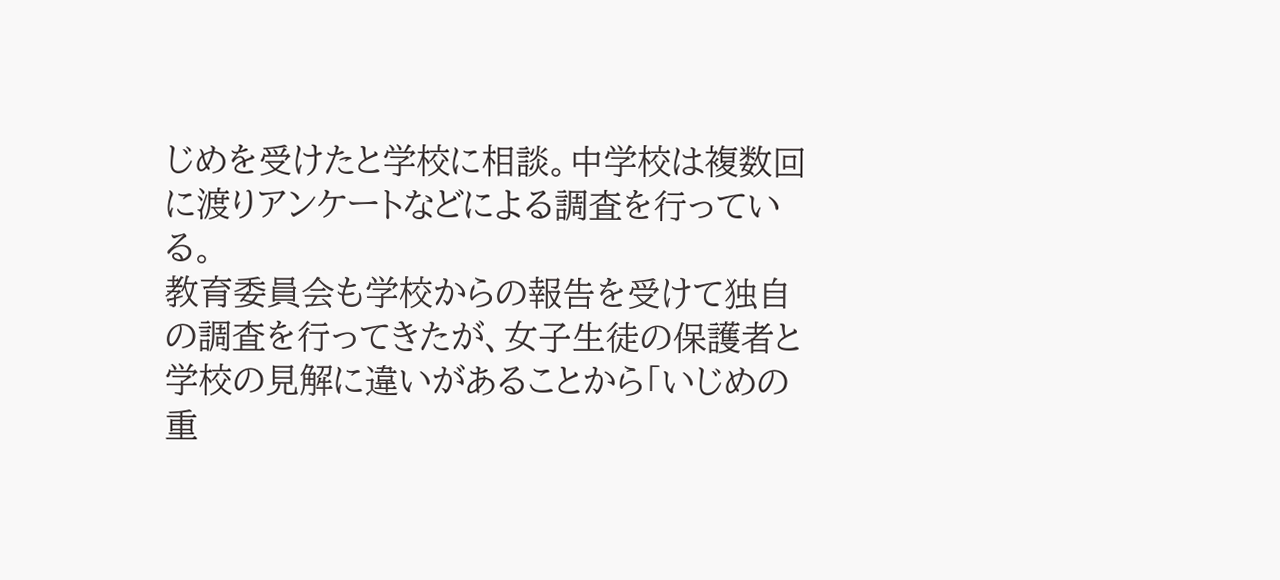じめを受けたと学校に相談。中学校は複数回に渡りアンケートなどによる調査を行っている。
教育委員会も学校からの報告を受けて独自の調査を行ってきたが、女子生徒の保護者と学校の見解に違いがあることから「いじめの重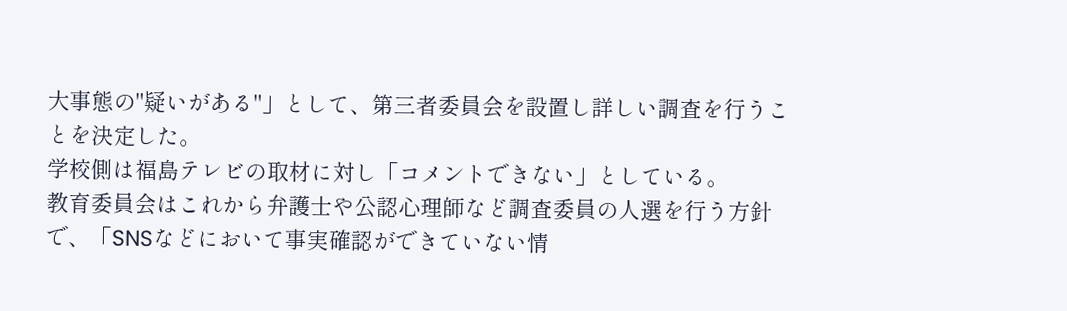大事態の"疑いがある"」として、第三者委員会を設置し詳しい調査を行うことを決定した。
学校側は福島テレビの取材に対し「コメントできない」としている。
教育委員会はこれから弁護士や公認心理師など調査委員の人選を行う方針で、「SNSなどにおいて事実確認ができていない情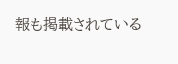報も掲載されている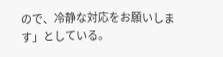ので、冷静な対応をお願いします」としている。